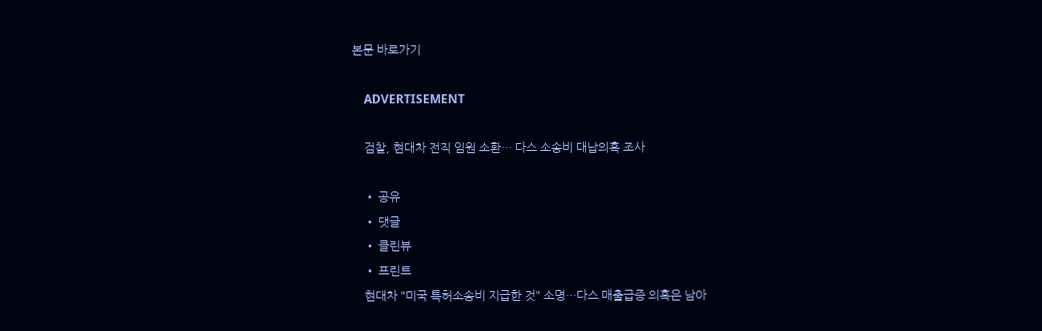본문 바로가기

    ADVERTISEMENT

    검찰, 현대차 전직 임원 소환… 다스 소송비 대납의혹 조사

    • 공유
    • 댓글
    • 클린뷰
    • 프린트
    현대차 "미국 특허소송비 지급한 것" 소명…다스 매출급증 의혹은 남아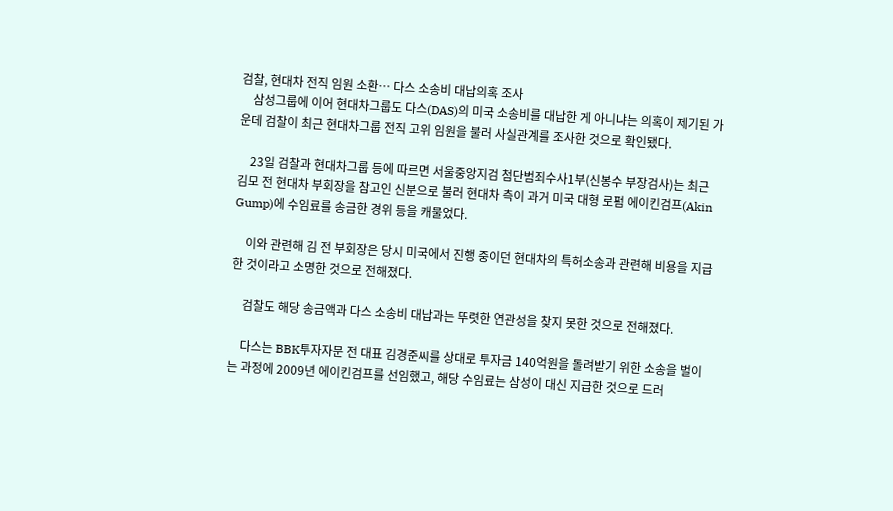검찰, 현대차 전직 임원 소환… 다스 소송비 대납의혹 조사
    삼성그룹에 이어 현대차그룹도 다스(DAS)의 미국 소송비를 대납한 게 아니냐는 의혹이 제기된 가운데 검찰이 최근 현대차그룹 전직 고위 임원을 불러 사실관계를 조사한 것으로 확인됐다.

    23일 검찰과 현대차그룹 등에 따르면 서울중앙지검 첨단범죄수사1부(신봉수 부장검사)는 최근 김모 전 현대차 부회장을 참고인 신분으로 불러 현대차 측이 과거 미국 대형 로펌 에이킨검프(Akin Gump)에 수임료를 송금한 경위 등을 캐물었다.

    이와 관련해 김 전 부회장은 당시 미국에서 진행 중이던 현대차의 특허소송과 관련해 비용을 지급한 것이라고 소명한 것으로 전해졌다.

    검찰도 해당 송금액과 다스 소송비 대납과는 뚜렷한 연관성을 찾지 못한 것으로 전해졌다.

    다스는 BBK투자자문 전 대표 김경준씨를 상대로 투자금 140억원을 돌려받기 위한 소송을 벌이는 과정에 2009년 에이킨검프를 선임했고, 해당 수임료는 삼성이 대신 지급한 것으로 드러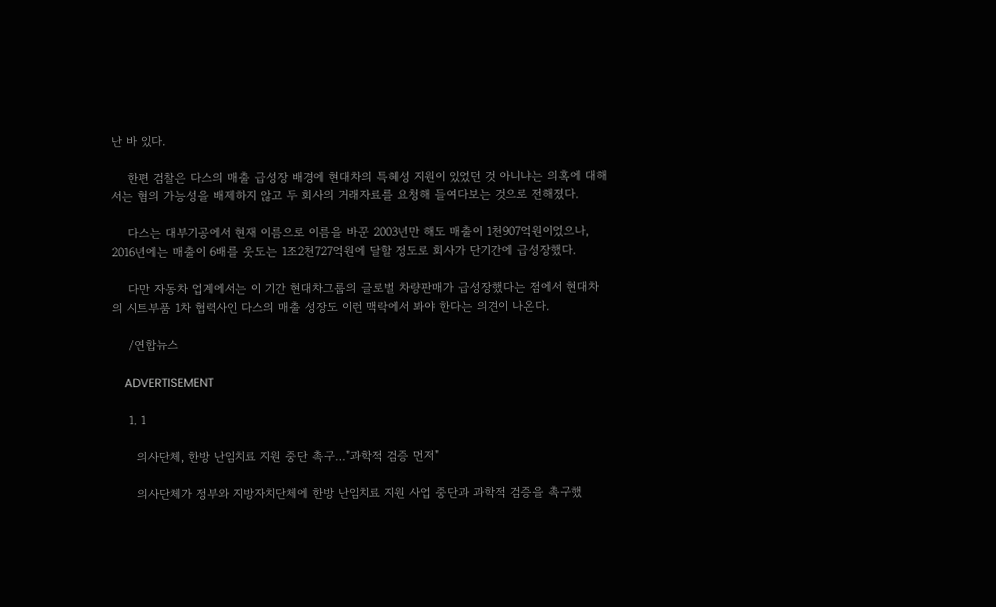난 바 있다.

    한편 검찰은 다스의 매출 급성장 배경에 현대차의 특혜성 지원이 있었던 것 아니냐는 의혹에 대해서는 혐의 가능성을 배제하지 않고 두 회사의 거래자료를 요청해 들여다보는 것으로 전해졌다.

    다스는 대부기공에서 현재 이름으로 이름을 바꾼 2003년만 해도 매출이 1천907억원이었으나, 2016년에는 매출이 6배를 웃도는 1조2천727억원에 달할 정도로 회사가 단기간에 급성장했다.

    다만 자동차 업계에서는 이 기간 현대차그룹의 글로벌 차량판매가 급성장했다는 점에서 현대차의 시트부품 1차 협력사인 다스의 매출 성장도 이런 맥락에서 봐야 한다는 의견이 나온다.

    /연합뉴스

    ADVERTISEMENT

    1. 1

      의사단체, 한방 난임치료 지원 중단 촉구…"과학적 검증 먼저"

      의사단체가 정부와 지방자치단체에 한방 난임치료 지원 사업 중단과 과학적 검증을 촉구했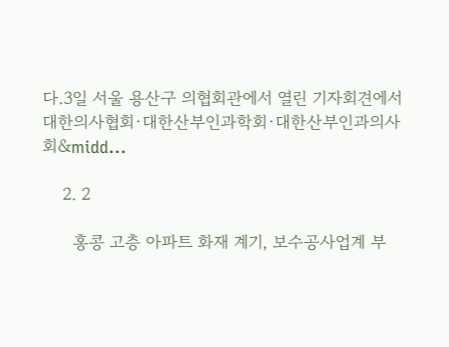다.3일 서울 용산구 의협회관에서 열린 기자회견에서 대한의사협회·대한산부인과학회·대한산부인과의사회&midd...

    2. 2

      홍콩 고층 아파트 화재 계기, 보수공사업계 부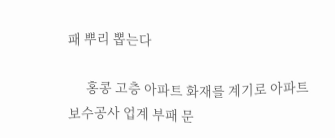패 뿌리 뽑는다

      홍콩 고층 아파트 화재를 계기로 아파트 보수공사 업계 부패 문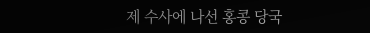제 수사에 나선 홍콩 당국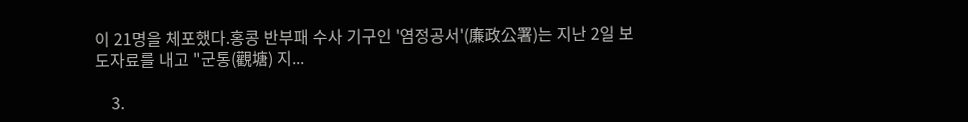이 21명을 체포했다.홍콩 반부패 수사 기구인 '염정공서'(廉政公署)는 지난 2일 보도자료를 내고 "군통(觀塘) 지...

    3.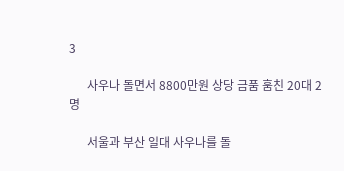3

      사우나 돌면서 8800만원 상당 금품 훔친 20대 2명

      서울과 부산 일대 사우나를 돌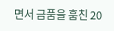면서 금품을 훔친 20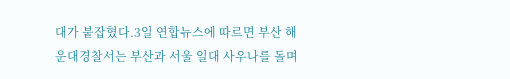대가 붙잡혔다.3일 연합뉴스에 따르면 부산 해운대경찰서는 부산과 서울 일대 사우나를 돌며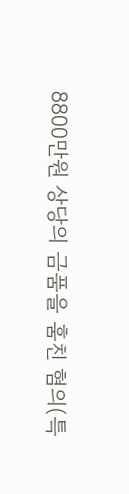8800만원 상당의 금품을 훔친 혐의(특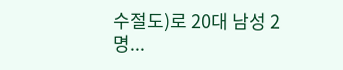수절도)로 20대 남성 2명...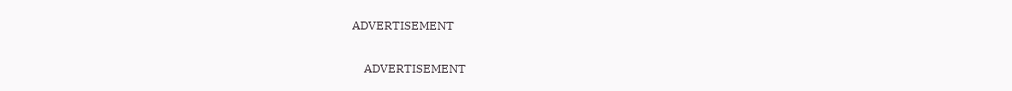ADVERTISEMENT

    ADVERTISEMENT